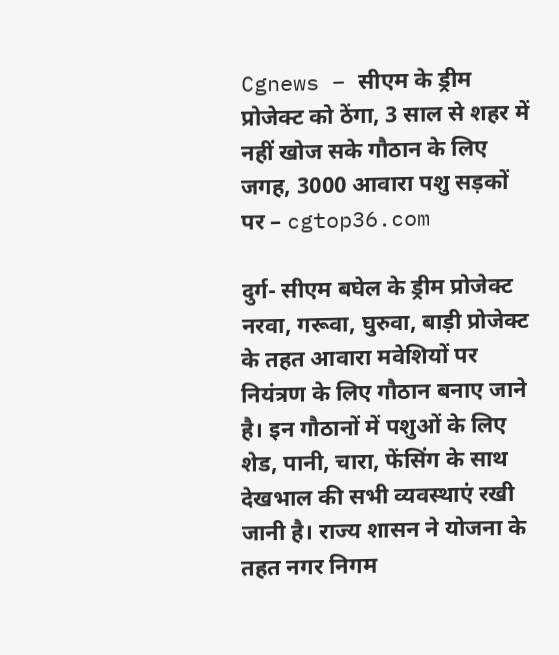Cgnews – सीएम के ड्रीम प्रोजेक्ट को ठेंगा, 3 साल से शहर में नहीं खोज सके गौठान के लिए जगह, 3000 आवारा पशु सड़कों पर – cgtop36.com

दुर्ग- सीएम बघेल के ड्रीम प्रोजेक्ट नरवा, गरूवा, घुरुवा, बाड़ी प्रोजेक्ट के तहत आवारा मवेशियों पर नियंत्रण के लिए गौठान बनाए जाने है। इन गौठानों में पशुओं के लिए शेड, पानी, चारा, फेंसिंग के साथ देखभाल की सभी व्यवस्थाएं रखी जानी है। राज्य शासन ने योजना के तहत नगर निगम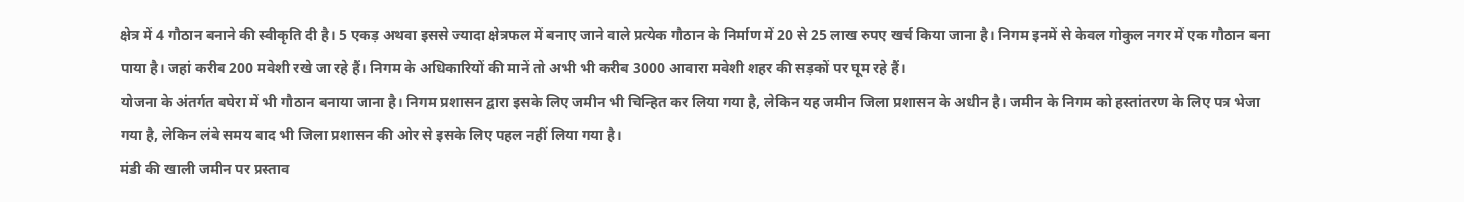क्षेत्र में 4 गौठान बनाने की स्वीकृति दी है। 5 एकड़ अथवा इससे ज्यादा क्षेत्रफल में बनाए जाने वाले प्रत्येक गौठान के निर्माण में 20 से 25 लाख रुपए खर्च किया जाना है। निगम इनमें से केवल गोकुल नगर में एक गौठान बना पाया है। जहां करीब 200 मवेशी रखे जा रहे हैं। निगम के अधिकारियों की मानें तो अभी भी करीब 3000 आवारा मवेशी शहर की सड़कों पर घूम रहे हैं।
योजना के अंतर्गत बघेरा में भी गौठान बनाया जाना है। निगम प्रशासन द्वारा इसके लिए जमीन भी चिन्हित कर लिया गया है, लेकिन यह जमीन जिला प्रशासन के अधीन है। जमीन के निगम को हस्तांतरण के लिए पत्र भेजा गया है, लेकिन लंबे समय बाद भी जिला प्रशासन की ओर से इसके लिए पहल नहीं लिया गया है।
मंडी की खाली जमीन पर प्रस्ताव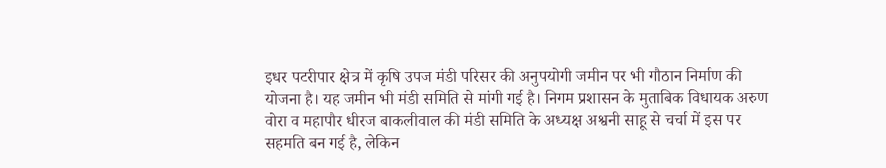इधर पटरीपार क्षेत्र में कृषि उपज मंडी परिसर की अनुपयोगी जमीन पर भी गौठान निर्माण की योजना है। यह जमीन भी मंडी समिति से मांगी गई है। निगम प्रशासन के मुताबिक विधायक अरुण वोरा व महापौर धीरज बाकलीवाल की मंडी समिति के अध्यक्ष अश्वनी साहू से चर्चा में इस पर सहमति बन गई है, लेकिन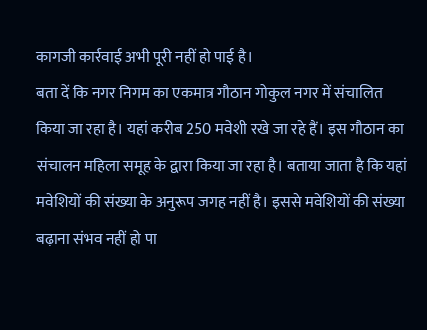कागजी कार्रवाई अभी पूरी नहीं हो पाई है।
बता दें कि नगर निगम का एकमात्र गौठान गोकुल नगर में संचालित किया जा रहा है। यहां करीब 250 मवेशी रखे जा रहे हैं। इस गौठान का संचालन महिला समूह के द्वारा किया जा रहा है। बताया जाता है कि यहां मवेशियों की संख्या के अनुरूप जगह नहीं है। इससे मवेशियों की संख्या बढ़ाना संभव नहीं हो पा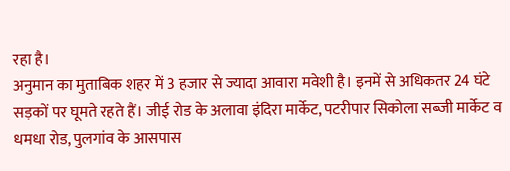रहा है।
अनुमान का मुताबिक शहर में 3 हजार से ज्यादा आवारा मवेशी है। इनमें से अधिकतर 24 घंटे सड़कों पर घूमते रहते हैं। जीई रोड के अलावा इंदिरा मार्केट, पटरीपार सिकोला सब्जी मार्केट व धमधा रोड, पुलगांव के आसपास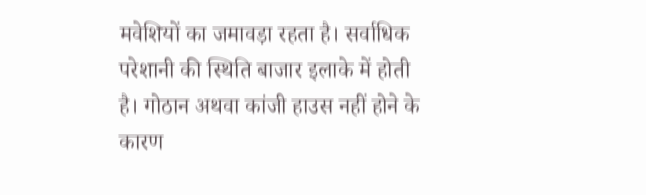मवेशियों का जमावड़ा रहता है। सर्वाधिक परेशानी की स्थिति बाजार इलाके में होती है। गोठान अथवा कांजी हाउस नहीं होने के कारण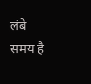लंबे समय है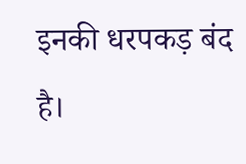इनकी धरपकड़ बंद है।